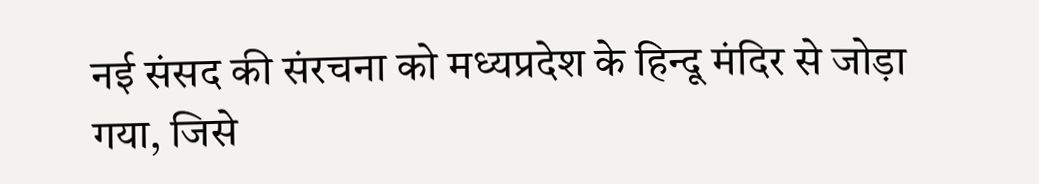नई संसद की संरचना को मध्यप्रदेश के हिन्दू मंदिर से जोड़ा गया, जिसे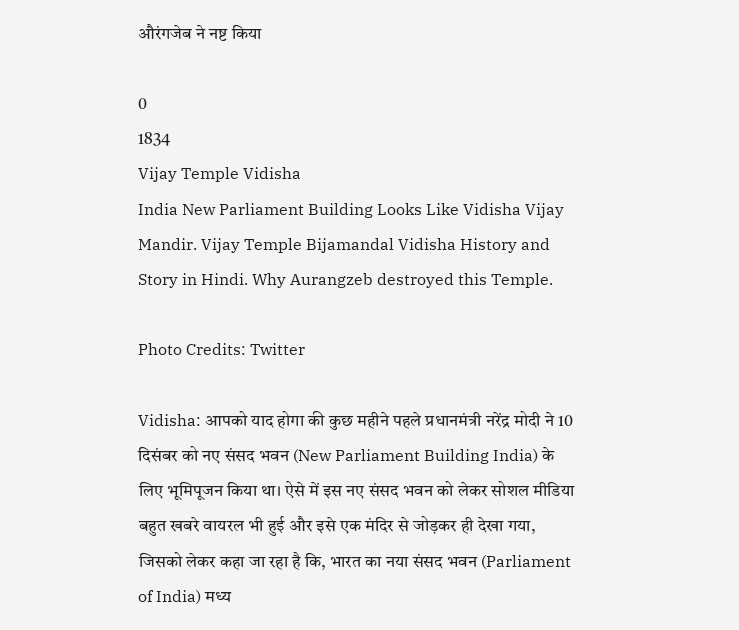औरंगजेब ने नष्ट किया

0
1834
Vijay Temple Vidisha
India New Parliament Building Looks Like Vidisha Vijay Mandir. Vijay Temple Bijamandal Vidisha History and Story in Hindi. Why Aurangzeb destroyed this Temple.

Photo Credits: Twitter

Vidisha: आपको याद होगा की कुछ महीने पहले प्रधानमंत्री नरेंद्र मोदी ने 10 दिसंबर को नए संसद भवन (New Parliament Building India) के लिए भूमिपूजन किया था। ऐसे में इस नए संसद भवन को लेकर सोशल मीडिया बहुत खबरे वायरल भी हुई और इसे एक मंदिर से जोड़कर ही देखा गया, जिसको लेकर कहा जा रहा है कि, भारत का नया संसद भवन (Parliament of India) मध्य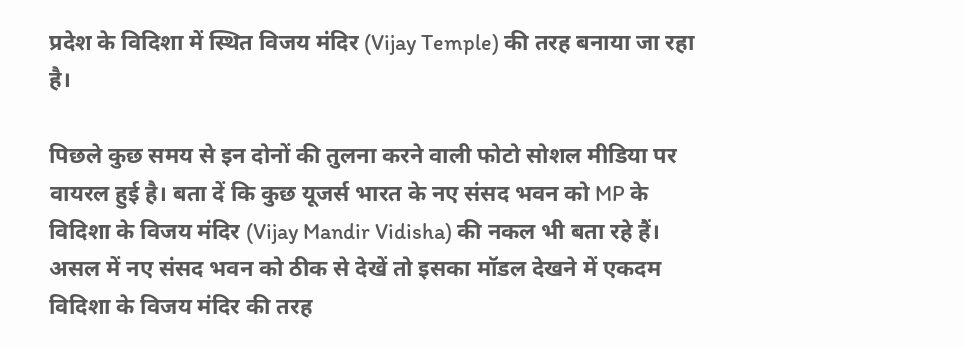प्रदेश के विदिशा में स्थित विजय मंदिर (Vijay Temple) की तरह बनाया जा रहा है।

पिछले कुछ समय से इन दोनों की तुलना करने वाली फोटो सोशल मीडिया पर वायरल हुई है। बता दें कि कुछ यूजर्स भारत के नए संसद भवन को MP के विदिशा के विजय मंदिर (Vijay Mandir Vidisha) की नकल भी बता रहे हैं। असल में नए संसद भवन को ठीक से देखें तो इसका मॉडल देखने में एकदम विदिशा के विजय मंदिर की तरह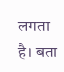लगता है। बता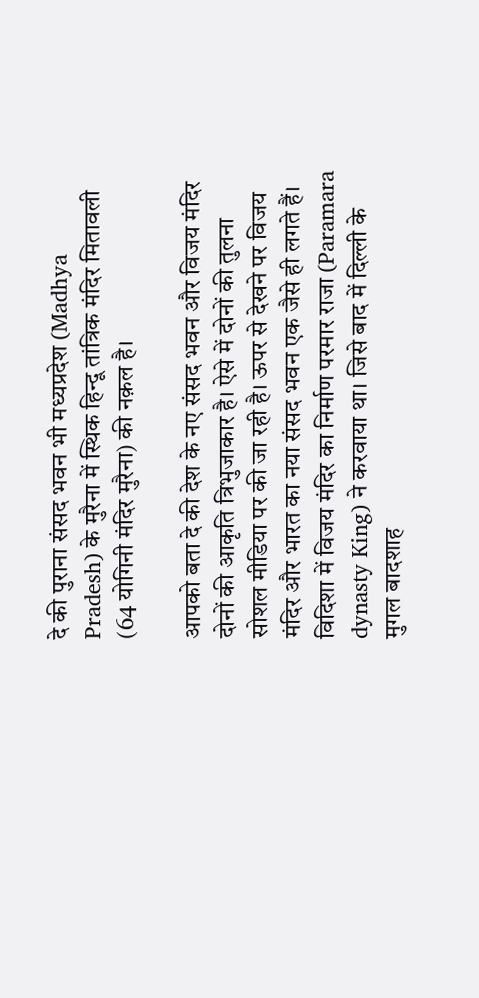दे की पुराना संसद भवन भी मध्यप्रदेश (Madhya Pradesh) के मुरैना में स्थिक हिन्दू तांत्रिक मंदिर मितावली (64 योगिनी मंदिर मुरैना) की नक़ल है।

आपको बता दे की देश के नए संसद भवन और विजय मंदिर दोनों की आकृति त्रिभुजाकार है। ऐसे में दोनों की तुलना सोशल मीडिया पर की जा रही है। ऊपर से देखने पर विजय मंदिर और भारत का नया संसद भवन एक जैसे ही लगते हैं। विदिशा में विजय मंदिर का निर्माण परमार राजा (Paramara dynasty King) ने करवाया था। जिसे बाद में दिल्ली के मुगल बादशाह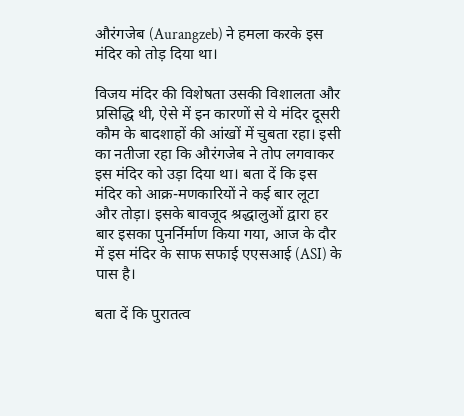औरंगजेब (Aurangzeb) ने हमला करके इस मंदिर को तोड़ दिया था।

विजय मंदिर की विशेषता उसकी विशालता और प्रसिद्धि थी, ऐसे में इन कारणों से ये मंदिर दूसरी कौम के बादशाहों की आंखों में चुबता रहा। इसी का नतीजा रहा कि औरंगजेब ने तोप लगवाकर इस मंदिर को उड़ा दिया था। बता दें कि इस मंदिर को आक्र-मणकारियों ने कई बार लूटा और तोड़ा। इसके बावजूद श्रद्धालुओं द्वारा हर बार इसका पुनर्निर्माण किया गया, आज के दौर में इस मंदिर के साफ सफाई एएसआई (ASI) के पास है।

बता दें कि पुरातत्व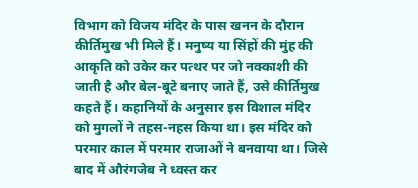विभाग को विजय मंदिर के पास खनन के दौरान कीर्तिमुख भी मिले हैं। मनुष्य या सिंहों की मुंह की आकृति को उकेर कर पत्थर पर जो नक्काशी की जाती है और बेल-बूटे बनाए जाते हैं, उसे कीर्तिमुख कहते हैं। कहानियों के अनुसार इस विशाल मंदिर को मुगलों ने तहस-नहस किया था। इस मंदिर को परमार काल में परमार राजाओं ने बनवाया था। जिसे बाद में औरंगजेब ने ध्वस्त कर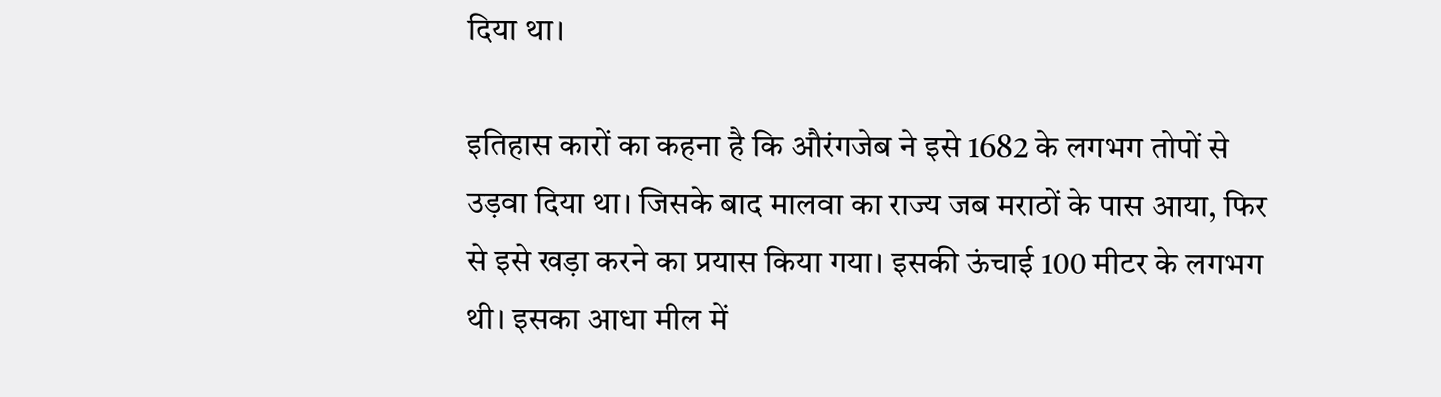दिया था।

इतिहास कारों का कहना है कि औरंगजेब ने इसे 1682 के लगभग तोपों से उड़वा दिया था। जिसके बाद मालवा का राज्य जब मराठों के पास आया, फिर से इसे खड़ा करने का प्रयास किया गया। इसकी ऊंचाई 100 मीटर के लगभग थी। इसका आधा मील में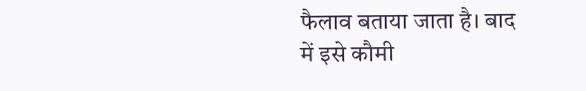फैलाव बताया जाता है। बाद में इसे कौमी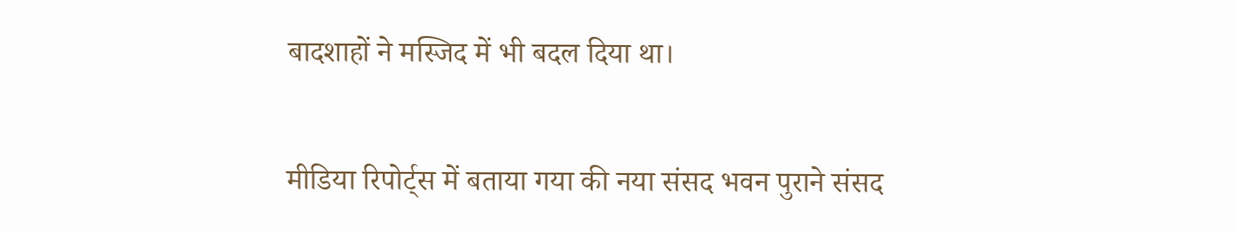बादशाहों ने मस्जिद में भी बदल दिया था।

मीडिया रिपोर्ट्स में बताया गया की नया संसद भवन पुराने संसद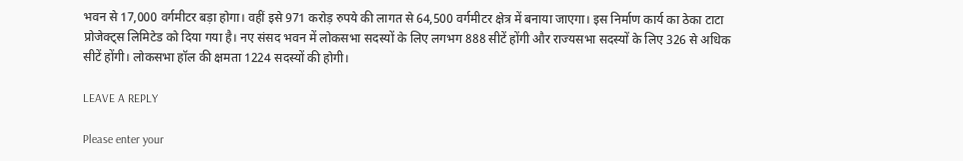भवन से 17,000 वर्गमीटर बड़ा होगा। वहीं इसे 971 करोड़ रुपये की लागत से 64,500 वर्गमीटर क्षेत्र में बनाया जाएगा। इस निर्माण कार्य का ठेका टाटा प्रोजेक्ट्स लिमिटेड को दिया गया है। नए संसद भवन में लोकसभा सदस्यों के लिए लगभग 888 सीटें होंगी और राज्यसभा सदस्यों के लिए 326 से अधिक सीटें होंगी। लोकसभा हॉल की क्षमता 1224 सदस्यों की होगी।

LEAVE A REPLY

Please enter your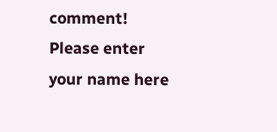comment!
Please enter your name here